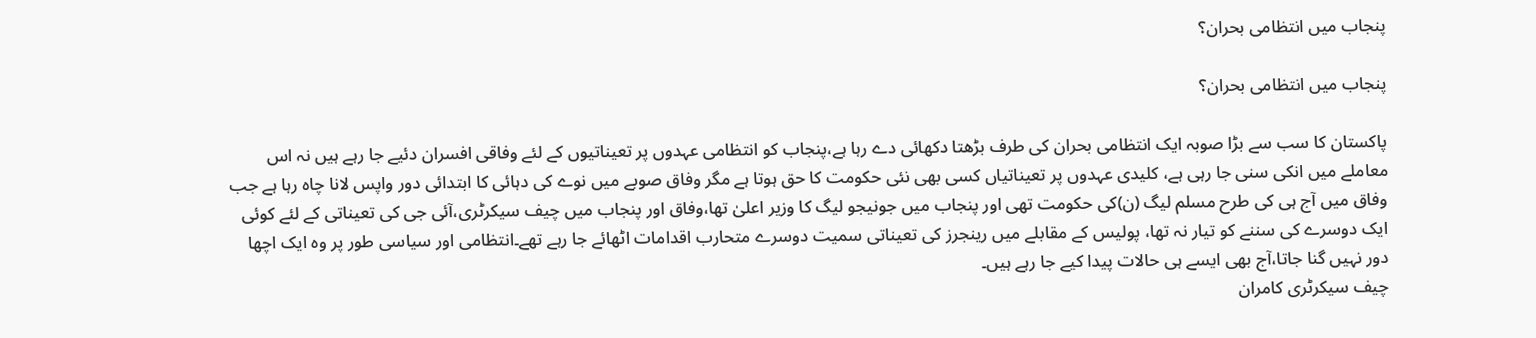پنجاب میں انتظامی بحران؟

پنجاب میں انتظامی بحران؟

پاکستان کا سب سے بڑا صوبہ ایک انتظامی بحران کی طرف بڑھتا دکھائی دے رہا ہے،پنجاب کو انتظامی عہدوں پر تعیناتیوں کے لئے وفاقی افسران دئیے جا رہے ہیں نہ اس معاملے میں انکی سنی جا رہی ہے، کلیدی عہدوں پر تعیناتیاں کسی بھی نئی حکومت کا حق ہوتا ہے مگر وفاق صوبے میں نوے کی دہائی کا ابتدائی دور واپس لانا چاہ رہا ہے جب وفاق میں آج ہی کی طرح مسلم لیگ (ن)کی حکومت تھی اور پنجاب میں جونیجو لیگ کا وزیر اعلیٰ تھا،وفاق اور پنجاب میں چیف سیکرٹری،آئی جی کی تعیناتی کے لئے کوئی ایک دوسرے کی سننے کو تیار نہ تھا، پولیس کے مقابلے میں رینجرز کی تعیناتی سمیت دوسرے متحارب اقدامات اٹھائے جا رہے تھے۔انتظامی اور سیاسی طور پر وہ ایک اچھا دور نہیں گنا جاتا،آج بھی ایسے ہی حالات پیدا کیے جا رہے ہیں۔
چیف سیکرٹری کامران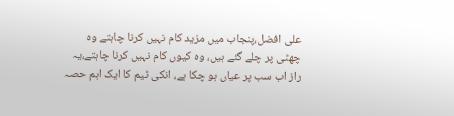علی افضل،پنجاب میں مزید کام نہیں کرنا چاہتے وہ چھٹی پر چلے گئے ہیں، وہ کیوں کام نہیں کرنا چاہتے،یہ راز اب سب پر عیاں ہو چکا ہے، انکی ٹیم کا ایک اہم حصہ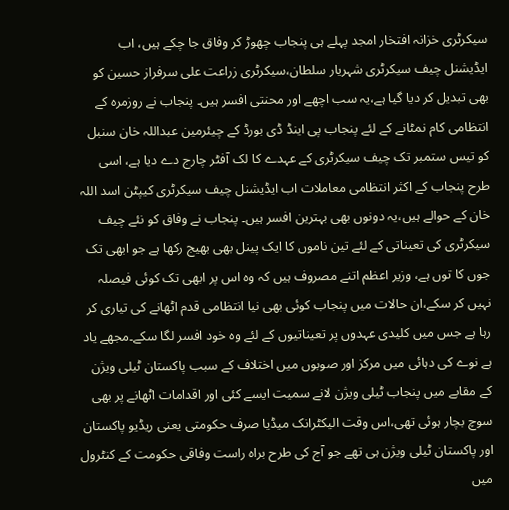سیکرٹری خزانہ افتخار امجد پہلے ہی پنجاب چھوڑ کر وفاق جا چکے ہیں، اب ایڈیشنل چیف سیکرٹری شہریار سلطان،سیکرٹری زراعت علی سرفراز حسین کو بھی تبدیل کر دیا گیا ہے،یہ سب اچھے اور محنتی افسر ہیں۔ پنجاب نے روزمرہ کے انتظامی کام نمٹانے کے لئے پنجاب پی اینڈ ڈی بورڈ کے چیئرمین عبداللہ خان سنبل کو تیس ستمبر تک چیف سیکرٹری کے عہدے کا لک آفٹر چارج دے دیا ہے، اسی طرح پنجاب کے اکثر انتظامی معاملات اب ایڈیشنل چیف سیکرٹری کیپٹن اسد اللہ خان کے حوالے ہیں،یہ دونوں بھی بہترین افسر ہیں۔ پنجاب نے وفاق کو نئے چیف سیکرٹری کی تعیناتی کے لئے تین ناموں کا ایک پینل بھی بھیج رکھا ہے جو ابھی تک جوں کا توں ہے، وزیر اعظم اتنے مصروف ہیں کہ وہ اس پر ابھی تک کوئی فیصلہ نہیں کر سکے،ان حالات میں پنجاب کوئی بھی نیا انتظامی قدم اٹھانے کی تیاری کر رہا ہے جس میں کلیدی عہدوں پر تعیناتیوں کے لئے وہ خود افسر لگا سکے۔مجھے یاد ہے نوے کی دہائی میں مرکز اور صوبوں میں اختلاف کے سبب پاکستان ٹیلی ویژن کے مقابے میں پنجاب ٹیلی ویژن لانے سمیت ایسے کئی اور اقدامات اٹھانے پر بھی سوچ بچار ہوئی تھی،اس وقت الیکٹرانک میڈیا صرف حکومتی یعنی ریڈیو پاکستان اور پاکستان ٹیلی ویژن ہی تھے جو آج کی طرح براہ راست وفاقی حکومت کے کنٹرول میں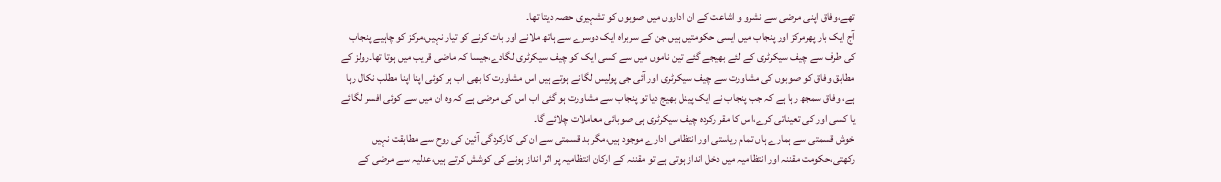تھے،وفاق اپنی مرضی سے نشرو و اشاعت کے ان اداروں میں صوبوں کو تشہیری حصہ دیتا تھا۔
آج ایک بار پھرمرکز اور پنجاب میں ایسی حکومتیں ہیں جن کے سربراہ ایک دوسرے سے ہاتھ ملانے اور بات کرنے کو تیار نہیں،مرکز کو چاہیے پنجاب کی طرف سے چیف سیکرٹری کے لئے بھیجے گئے تین ناموں میں سے کسی ایک کو چیف سیکرٹری لگادے،جیسا کہ ماضی قریب میں ہوتا تھا۔رولز کے مطابق وفاق کو صوبوں کی مشاورت سے چیف سیکرٹری اور آئی جی پولیس لگانے ہوتے ہیں اس مشاورت کا بھی اب ہر کوئی اپنا اپنا مطلب نکال رہا ہے، وفاق سمجھ رہا ہے کہ جب پنجاب نے ایک پینل بھیج دیا تو پنجاب سے مشاورت ہو گئی اب اس کی مرضی ہے کہ وہ ان میں سے کوئی افسر لگائے یا کسی اور کی تعیناتی کرے،اس کا مقر رکردہ چیف سیکرٹری ہی صوبائی معاملات چلائے گا۔
خوش قسمتی سے ہمارے ہاں تمام ریاستی اور انتظامی ادارے موجود ہیں،مگر بد قسمتی سے ان کی کارکردگی آئین کی روح سے مطابقت نہیں رکھتی،حکومت مقننہ اور انتظامیہ میں دخل انداز ہوتی ہے تو مقننہ کے ارکان انتظامیہ پر اثر انداز ہونے کی کوشش کرتے ہیں،عدلیہ سے مرضی کے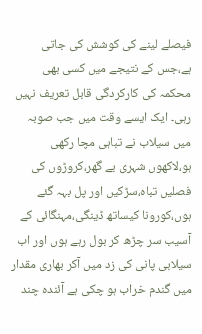فیصلے لینے کی کوشش کی جاتی ہے،جس کے نتیجے میں کسی بھی محکمہ کی کارکردگی قابل تعریف نہیں رہی۔ ایک ایسے وقت میں جب صوبہ میں سیلاب نے تباہی مچا رکھی ہو،لاکھوں شہری بے گھر،کروڑوں کی فصلیں تباہ،سڑکیں اور پل بہہ گئے ہوں،کورونا کیساتھ ڈینگی،مہنگائی کے آسیب سر چڑھ کر بول رہے ہوں اور اب سیلابی پانی کی زد میں آکر بھاری مقدار میں گندم خراب ہو چکی ہے آئندہ چند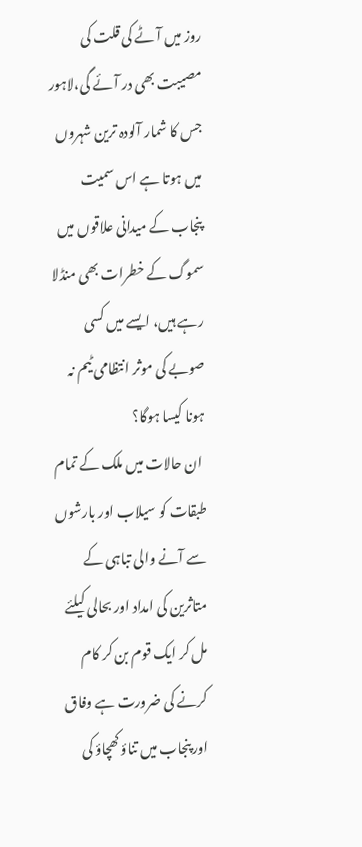روز میں آٹے کی قلت کی مصیبت بھی در آئے گی،لاہور جس کا شمار آلودہ ترین شہروں میں ہوتا ہے اس سمیت پنجاب کے میدانی علاقوں میں سموگ کے خطرات بھی منڈلا رہے ہیں، ایسے میں کسی صوبے کی موثر انتظامی ٹیم نہ ہونا کیسا ہوگا؟
 ان حالات میں ملک کے تمام طبقات کو سیلاب اور بارشوں سے آنے والی تباہی کے متاثرین کی امداد اور بحالی کیلئے مل کر ایک قوم بن کر کام کرنے کی ضرورت ہے وفاق اور پنجاب میں تناؤ کھچاؤ کی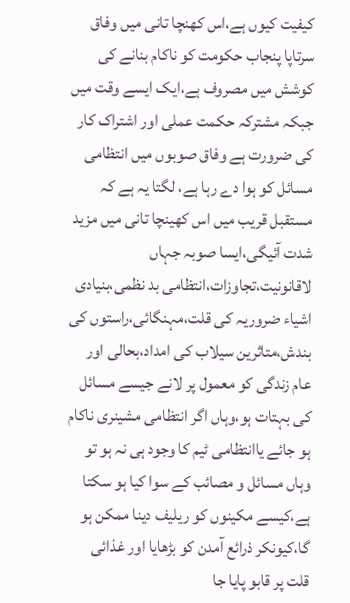کیفیت کیوں ہے،اس کھنچا تانی میں وفاق سرتاپا پنجاب حکومت کو ناکام بنانے کی کوشش میں مصروف ہے،ایک ایسے وقت میں جبکہ مشترکہ حکمت عملی اور اشتراک کار کی ضرورت ہے وفاق صوبوں میں انتظامی مسائل کو ہوا دے رہا ہے، لگتا یہ ہے کہ مستقبل قریب میں اس کھینچا تانی میں مزید شدت آئیگی،ایسا صوبہ جہاں لاقانونیت،تجاوزات،انتظامی بد نظمی،بنیادی اشیاء ضروریہ کی قلت،مہنگائی،راستوں کی بندش،متاثرین سیلاب کی امداد،بحالی اور عام زندگی کو معمول پر لانے جیسے مسائل کی بہتات ہو،وہاں اگر انتظامی مشینری ناکام ہو جائے یاانتظامی ٹیم کا وجود ہی نہ ہو تو وہاں مسائل و مصائب کے سوا کیا ہو سکتا ہے،کیسے مکینوں کو ریلیف دینا ممکن ہو گا،کیونکر ذرائع آمدن کو بڑھایا اور غذائی قلت پر قابو پایا جا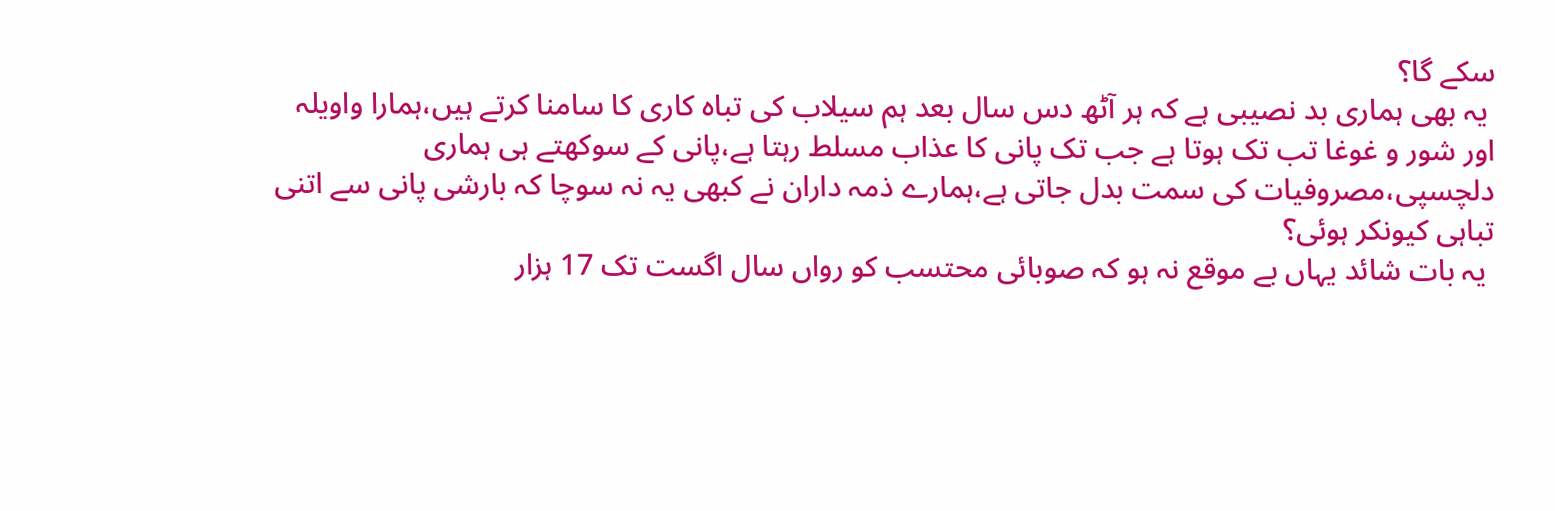سکے گا؟
 یہ بھی ہماری بد نصیبی ہے کہ ہر آٹھ دس سال بعد ہم سیلاب کی تباہ کاری کا سامنا کرتے ہیں،ہمارا واویلہ اور شور و غوغا تب تک ہوتا ہے جب تک پانی کا عذاب مسلط رہتا ہے،پانی کے سوکھتے ہی ہماری دلچسپی،مصروفیات کی سمت بدل جاتی ہے،ہمارے ذمہ داران نے کبھی یہ نہ سوچا کہ بارشی پانی سے اتنی تباہی کیونکر ہوئی؟
 یہ بات شائد یہاں بے موقع نہ ہو کہ صوبائی محتسب کو رواں سال اگست تک 17 ہزار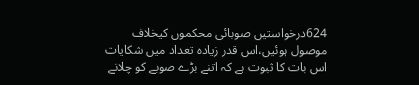624درخواستیں صوبائی محکموں کیخلاف موصول ہوئیں،اس قدر زیادہ تعداد میں شکایات اس بات کا ثبوت ہے کہ اتنے بڑے صوبے کو چلانے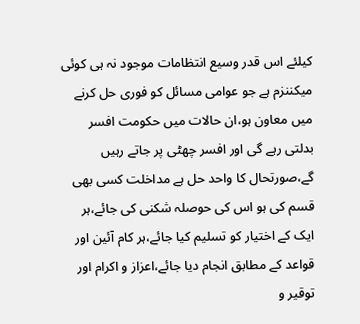کیلئے اس قدر وسیع انتظامات موجود نہ ہی کوئی میکننزم ہے جو عوامی مسائل کو فوری حل کرنے میں معاون ہو،ان حالات میں حکومت افسر بدلتی رہے گی اور افسر چھٹی پر جاتے رہیں گے،صورتحال کا واحد حل ہے مداخلت کسی بھی قسم کی ہو اس کی حوصلہ شکنی کی جائے،ہر ایک کے اختیار کو تسلیم کیا جائے،ہر کام آئین اور قواعد کے مطابق انجام دیا جائے،اعزاز و اکرام اور توقیر و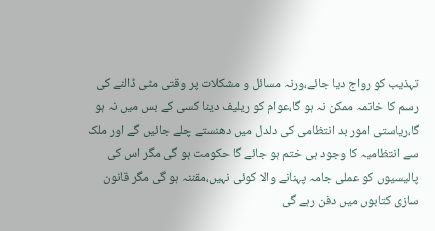تہذیب کو رواج دیا جائے،ورنہ مسائل و مشکلات پر وقتی مٹی ڈالنے کی رسم کا خاتمہ ممکن نہ ہو گا،عوام کو ریلیف دینا کسی کے بس میں نہ ہو گا،ریاستی امور بد انتظامی کی دلدل میں دھنستے چلے جائیں گے اور ملک سے انتظامیہ کا وجود ہی ختم ہو جائے گا حکومت ہو گی مگر اس کی پالیسیوں کو عملی جامہ پہنانے والا کوئی نہیں،مقننہ ہو گی مگر قانون سازی کتابوں میں دفن رہے گی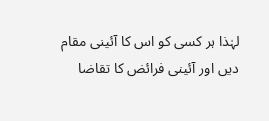لہٰذا ہر کسی کو اس کا آئینی مقام دیں اور آئینی فرائض کا تقاضا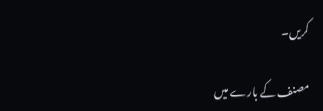کریں۔

مصنف کے بارے میں